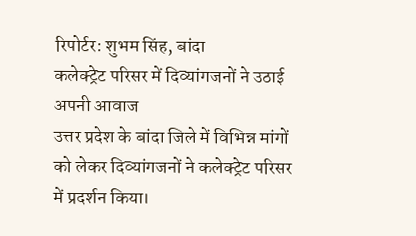रिपोर्टर: शुभम सिंह, बांदा
कलेक्ट्रेट परिसर में दिव्यांगजनों ने उठाई अपनी आवाज
उत्तर प्रदेश के बांदा जिले में विभिन्न मांगों को लेकर दिव्यांगजनों ने कलेक्ट्रेट परिसर में प्रदर्शन किया।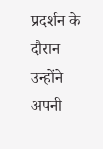प्रदर्शन के दौरान उन्होंने अपनी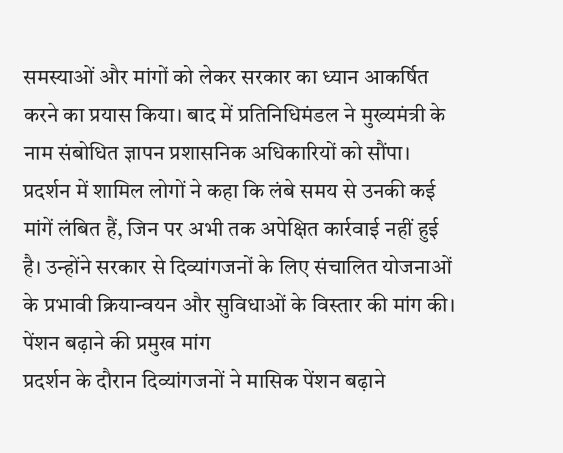समस्याओं और मांगों को लेकर सरकार का ध्यान आकर्षित करने का प्रयास किया। बाद में प्रतिनिधिमंडल ने मुख्यमंत्री के नाम संबोधित ज्ञापन प्रशासनिक अधिकारियों को सौंपा।
प्रदर्शन में शामिल लोगों ने कहा कि लंबे समय से उनकी कई मांगें लंबित हैं, जिन पर अभी तक अपेक्षित कार्रवाई नहीं हुई है। उन्होंने सरकार से दिव्यांगजनों के लिए संचालित योजनाओं के प्रभावी क्रियान्वयन और सुविधाओं के विस्तार की मांग की।
पेंशन बढ़ाने की प्रमुख मांग
प्रदर्शन के दौरान दिव्यांगजनों ने मासिक पेंशन बढ़ाने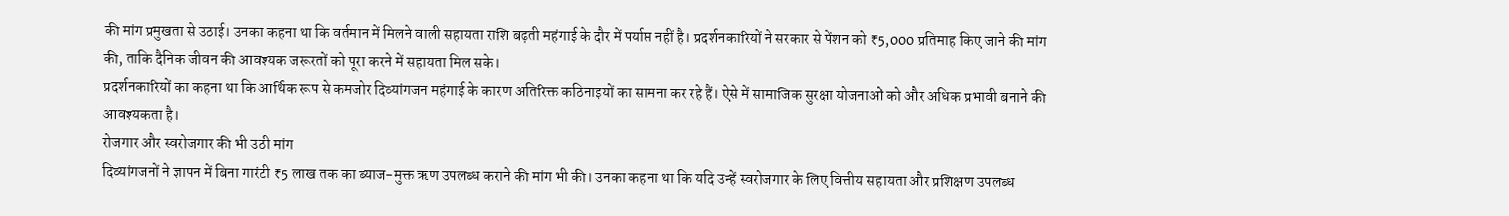की मांग प्रमुखता से उठाई। उनका कहना था कि वर्तमान में मिलने वाली सहायता राशि बढ़ती महंगाई के दौर में पर्याप्त नहीं है। प्रदर्शनकारियों ने सरकार से पेंशन को ₹5,000 प्रतिमाह किए जाने की मांग की, ताकि दैनिक जीवन की आवश्यक जरूरतों को पूरा करने में सहायता मिल सके।
प्रदर्शनकारियों का कहना था कि आर्थिक रूप से कमजोर दिव्यांगजन महंगाई के कारण अतिरिक्त कठिनाइयों का सामना कर रहे हैं। ऐसे में सामाजिक सुरक्षा योजनाओं को और अधिक प्रभावी बनाने की आवश्यकता है।
रोजगार और स्वरोजगार की भी उठी मांग
दिव्यांगजनों ने ज्ञापन में बिना गारंटी ₹5 लाख तक का ब्याज-मुक्त ऋण उपलब्ध कराने की मांग भी की। उनका कहना था कि यदि उन्हें स्वरोजगार के लिए वित्तीय सहायता और प्रशिक्षण उपलब्ध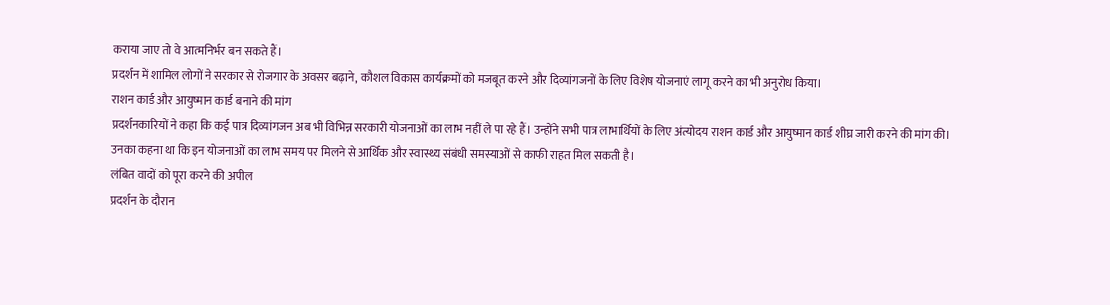कराया जाए तो वे आत्मनिर्भर बन सकते हैं।
प्रदर्शन में शामिल लोगों ने सरकार से रोजगार के अवसर बढ़ाने, कौशल विकास कार्यक्रमों को मजबूत करने और दिव्यांगजनों के लिए विशेष योजनाएं लागू करने का भी अनुरोध किया।
राशन कार्ड और आयुष्मान कार्ड बनाने की मांग
प्रदर्शनकारियों ने कहा कि कई पात्र दिव्यांगजन अब भी विभिन्न सरकारी योजनाओं का लाभ नहीं ले पा रहे हैं। उन्होंने सभी पात्र लाभार्थियों के लिए अंत्योदय राशन कार्ड और आयुष्मान कार्ड शीघ्र जारी करने की मांग की।
उनका कहना था कि इन योजनाओं का लाभ समय पर मिलने से आर्थिक और स्वास्थ्य संबंधी समस्याओं से काफी राहत मिल सकती है।
लंबित वादों को पूरा करने की अपील
प्रदर्शन के दौरान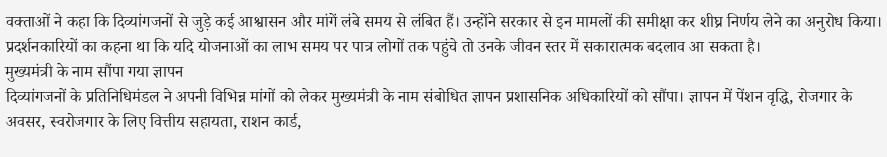वक्ताओं ने कहा कि दिव्यांगजनों से जुड़े कई आश्वासन और मांगें लंबे समय से लंबित हैं। उन्होंने सरकार से इन मामलों की समीक्षा कर शीघ्र निर्णय लेने का अनुरोध किया।
प्रदर्शनकारियों का कहना था कि यदि योजनाओं का लाभ समय पर पात्र लोगों तक पहुंचे तो उनके जीवन स्तर में सकारात्मक बदलाव आ सकता है।
मुख्यमंत्री के नाम सौंपा गया ज्ञापन
दिव्यांगजनों के प्रतिनिधिमंडल ने अपनी विभिन्न मांगों को लेकर मुख्यमंत्री के नाम संबोधित ज्ञापन प्रशासनिक अधिकारियों को सौंपा। ज्ञापन में पेंशन वृद्धि, रोजगार के अवसर, स्वरोजगार के लिए वित्तीय सहायता, राशन कार्ड,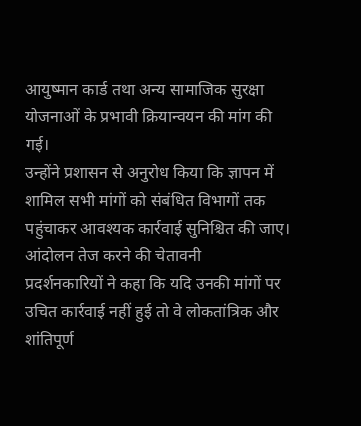आयुष्मान कार्ड तथा अन्य सामाजिक सुरक्षा योजनाओं के प्रभावी क्रियान्वयन की मांग की गई।
उन्होंने प्रशासन से अनुरोध किया कि ज्ञापन में शामिल सभी मांगों को संबंधित विभागों तक पहुंचाकर आवश्यक कार्रवाई सुनिश्चित की जाए।
आंदोलन तेज करने की चेतावनी
प्रदर्शनकारियों ने कहा कि यदि उनकी मांगों पर उचित कार्रवाई नहीं हुई तो वे लोकतांत्रिक और शांतिपूर्ण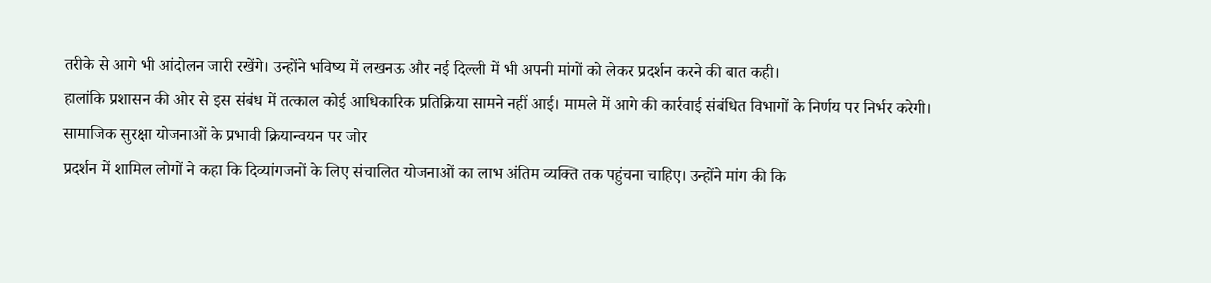तरीके से आगे भी आंदोलन जारी रखेंगे। उन्होंने भविष्य में लखनऊ और नई दिल्ली में भी अपनी मांगों को लेकर प्रदर्शन करने की बात कही।
हालांकि प्रशासन की ओर से इस संबंध में तत्काल कोई आधिकारिक प्रतिक्रिया सामने नहीं आई। मामले में आगे की कार्रवाई संबंधित विभागों के निर्णय पर निर्भर करेगी।
सामाजिक सुरक्षा योजनाओं के प्रभावी क्रियान्वयन पर जोर
प्रदर्शन में शामिल लोगों ने कहा कि दिव्यांगजनों के लिए संचालित योजनाओं का लाभ अंतिम व्यक्ति तक पहुंचना चाहिए। उन्होंने मांग की कि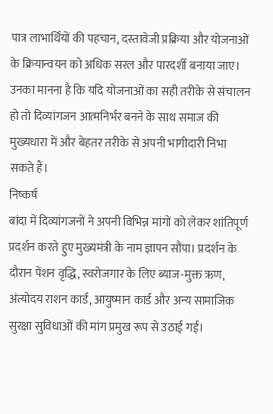पात्र लाभार्थियों की पहचान, दस्तावेजी प्रक्रिया और योजनाओं के क्रियान्वयन को अधिक सरल और पारदर्शी बनाया जाए।
उनका मानना है कि यदि योजनाओं का सही तरीके से संचालन हो तो दिव्यांगजन आत्मनिर्भर बनने के साथ समाज की मुख्यधारा में और बेहतर तरीके से अपनी भागीदारी निभा सकते हैं।
निष्कर्ष
बांदा में दिव्यांगजनों ने अपनी विभिन्न मांगों को लेकर शांतिपूर्ण प्रदर्शन करते हुए मुख्यमंत्री के नाम ज्ञापन सौंपा। प्रदर्शन के दौरान पेंशन वृद्धि, स्वरोजगार के लिए ब्याज-मुक्त ऋण, अंत्योदय राशन कार्ड, आयुष्मान कार्ड और अन्य सामाजिक सुरक्षा सुविधाओं की मांग प्रमुख रूप से उठाई गई।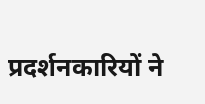प्रदर्शनकारियों ने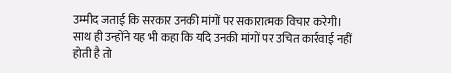उम्मीद जताई कि सरकार उनकी मांगों पर सकारात्मक विचार करेगी। साथ ही उन्होंने यह भी कहा कि यदि उनकी मांगों पर उचित कार्रवाई नहीं होती है तो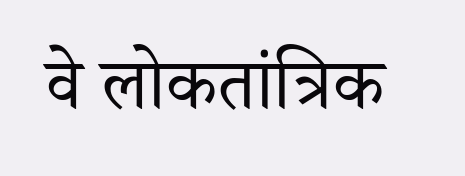वे लोकतांत्रिक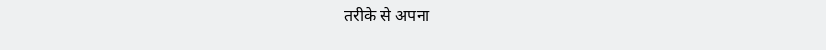तरीके से अपना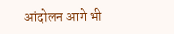आंदोलन आगे भी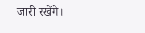जारी रखेंगे।